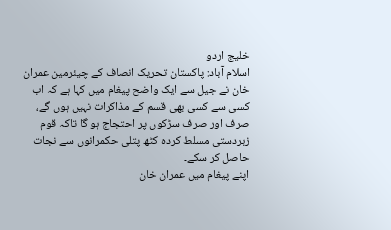خلیج اردو
اسلام آباد: پاکستان تحریک انصاف کے چیئرمین عمران خان نے جیل سے ایک واضح پیغام میں کہا ہے کہ اب کسی سے کسی بھی قسم کے مذاکرات نہیں ہوں گے، صرف اور صرف سڑکوں پر احتجاج ہو گا تاکہ قوم زبردستی مسلط کردہ کٹھ پتلی حکمرانوں سے نجات حاصل کر سکے۔
اپنے پیغام میں عمران خان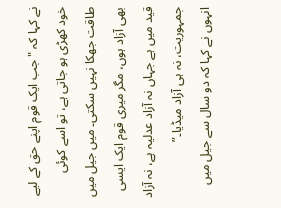نے کہا کہ "جب ایک قوم اپنے حق کے لیے خود کھڑی ہو جاتی ہے، تو اسے کوئی طاقت جھکا نہیں سکتی۔ میں جیل میں بھی آزاد ہوں، مگر میری قوم ایک ایسی قید میں ہے جہاں نہ آزاد عدلیہ ہے، نہ آزاد جمہوریت، نہ ہی آزاد میڈیا۔”
انہوں نے کہا کہ دو سال سے جیل میں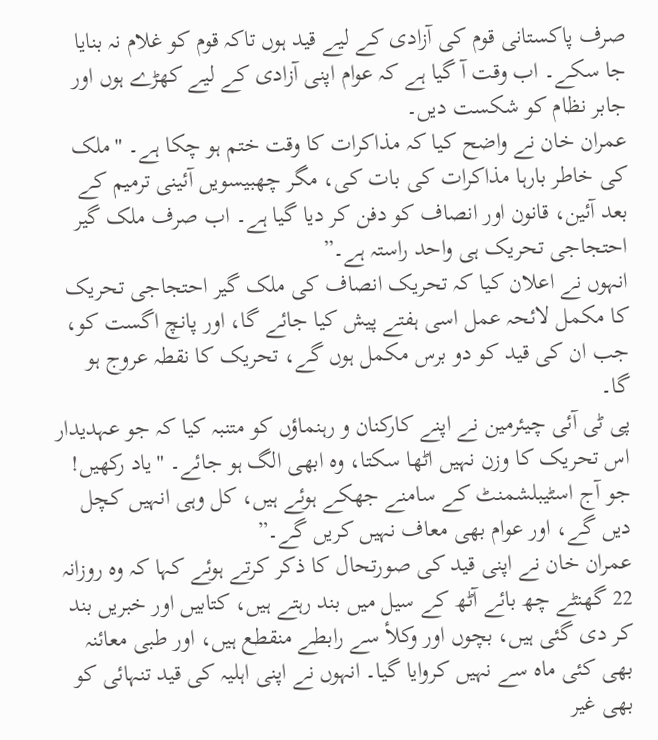صرف پاکستانی قوم کی آزادی کے لیے قید ہوں تاکہ قوم کو غلام نہ بنایا جا سکے۔ اب وقت آ گیا ہے کہ عوام اپنی آزادی کے لیے کھڑے ہوں اور جابر نظام کو شکست دیں۔
عمران خان نے واضح کیا کہ مذاکرات کا وقت ختم ہو چکا ہے۔ "ملک کی خاطر بارہا مذاکرات کی بات کی، مگر چھبیسویں آئینی ترمیم کے بعد آئین، قانون اور انصاف کو دفن کر دیا گیا ہے۔ اب صرف ملک گیر احتجاجی تحریک ہی واحد راستہ ہے۔”
انہوں نے اعلان کیا کہ تحریک انصاف کی ملک گیر احتجاجی تحریک کا مکمل لائحہ عمل اسی ہفتے پیش کیا جائے گا، اور پانچ اگست کو، جب ان کی قید کو دو برس مکمل ہوں گے، تحریک کا نقطہ عروج ہو گا۔
پی ٹی آئی چیئرمین نے اپنے کارکنان و رہنماؤں کو متنبہ کیا کہ جو عہدیدار اس تحریک کا وزن نہیں اٹھا سکتا، وہ ابھی الگ ہو جائے۔ "یاد رکھیں! جو آج اسٹیبلشمنٹ کے سامنے جھکے ہوئے ہیں، کل وہی انہیں کچل دیں گے، اور عوام بھی معاف نہیں کریں گے۔”
عمران خان نے اپنی قید کی صورتحال کا ذکر کرتے ہوئے کہا کہ وہ روزانہ 22 گھنٹے چھ بائے آٹھ کے سیل میں بند رہتے ہیں، کتابیں اور خبریں بند کر دی گئی ہیں، بچوں اور وکلأ سے رابطے منقطع ہیں، اور طبی معائنہ بھی کئی ماہ سے نہیں کروایا گیا۔ انہوں نے اپنی اہلیہ کی قید تنہائی کو بھی غیر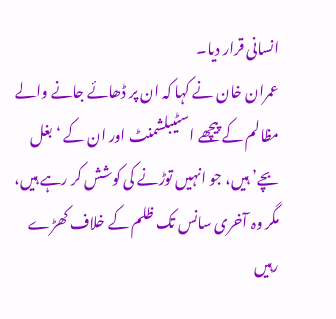انسانی قرار دیا۔
عمران خان نے کہا کہ ان پر ڈھائے جانے والے مظالم کے پیچھے اسٹیبلشمنٹ اور ان کے ‘بغل بچے’ ہیں، جو انہیں توڑنے کی کوشش کر رہے ہیں، مگر وہ آخری سانس تک ظلم کے خلاف کھڑے رہیں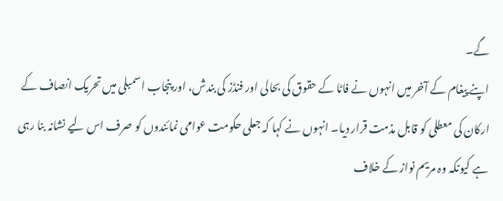گے۔
اپنے پیغام کے آخر میں انہوں نے فاٹا کے حقوق کی بحالی اور فنڈز کی بندش، اور پنجاب اسمبلی میں تحریک انصاف کے ارکان کی معطلی کو قابل مذمت قرار دیا۔ انہوں نے کہا کہ جعلی حکومت عوامی نمائندوں کو صرف اس لیے نشانہ بنا رہی ہے کیونکہ وہ مریم نواز کے خلاف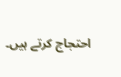احتجاج کرتے ہیں۔